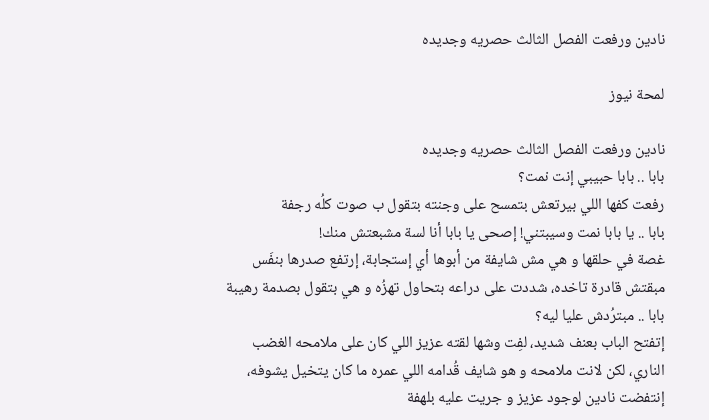نادين ورفعت الفصل الثالث حصريه وجديده

لمحة نيوز

نادين ورفعت الفصل الثالث حصريه وجديده
بابا .. بابا حبيبي إنت نمت؟
رفعت كفها اللي بيرتعش بتمسح على وجنته بتقول ب صوت كلُه رجفة
بابا .. يا بابا نمت وسيبتني! إصحى يا بابا أنا لسة مشبعتش منك!
غصة في حلقها و هي مش شايفة من أبوها أي إستجابة، إرتفع صدرها بنفَس مبقتش قادرة تاخده، شددت على دراعه بتحاول تهزُه و هي بتقول بصدمة رهيبة
بابا .. مبترُدش عليا ليه؟
إتفتح الباب بعنف شديد، لفِت وشها لقته عزيز اللي كان على ملامحه الغضب الناري، لكن لانت ملامحه و هو شايف قُدامه اللي عمره ما كان يتخيل يشوفه، إنتفضت نادين لوجود عزيز و جريت عليه بلهفة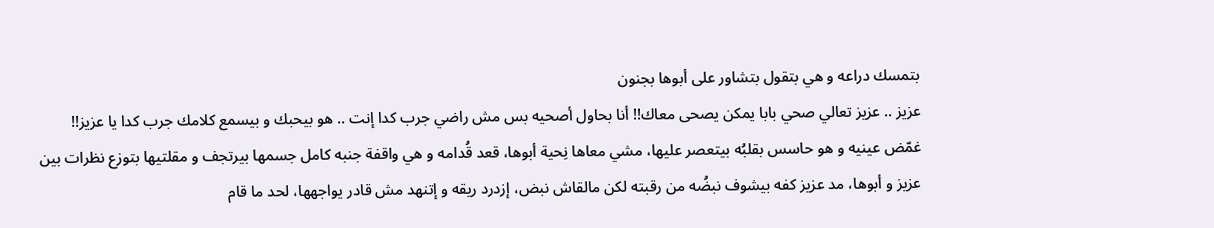بتمسك دراعه و هي بتقول بتشاور على أبوها بجنون
عزيز .. عزيز تعالي صحي بابا يمكن يصحى معاك!! أنا بحاول أصحيه بس مش راضي جرب كدا إنت .. هو بيحبك و بيسمع كلامك جرب كدا يا عزيز!!
غمّض عينيه و هو حاسس بقلبُه بيتعصر عليها، مشي معاها نِحية أبوها، قعد قُدامه و هي واقفة جنبه كامل جسمها بيرتجف و مقلتيها بتوزع نظرات بين عزيز و أبوها، مد عزيز كفه بيشوف نبضُه من رقبته لكن مالقاش نبض، إزدرد ريقه و إتنهد مش قادر يواجهها، لحد ما قام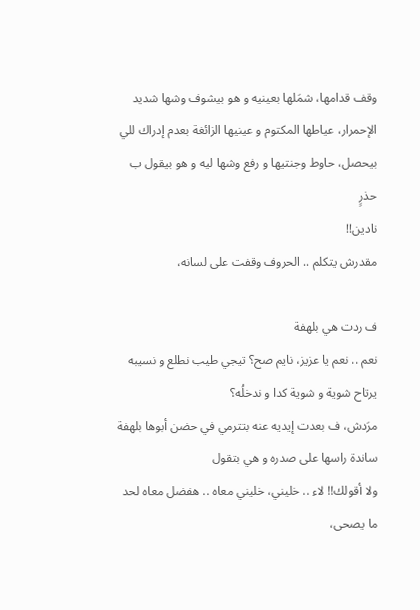وقف قدامها، شمَلها بعينيه و هو بيشوف وشها شديد الإحمرار، عياطها المكتوم و عينيها الزائغة بعدم إدراك للي بيحصل، حاوط وجنتيها و رفع وشها ليه و هو بيقول ب حذرٍ
نادين!!
مقدرش يتكلم .. الحروف وقفت على لسانه،

ف ردت هي بلهفة
نعم .. نعم يا عزيز، نايم صح؟ تيجي طيب نطلع و نسيبه يرتاح شوية و شوية كدا و ندخلُه؟
مرَدش، ف بعدت إيديه عنه بتترمي في حضن أبوها بلهفة ساندة راسها على صدره و هي بتقول
ولا أقولك!! لاء .. خليني، خليني معاه .. هفضل معاه لحد ما يصحى،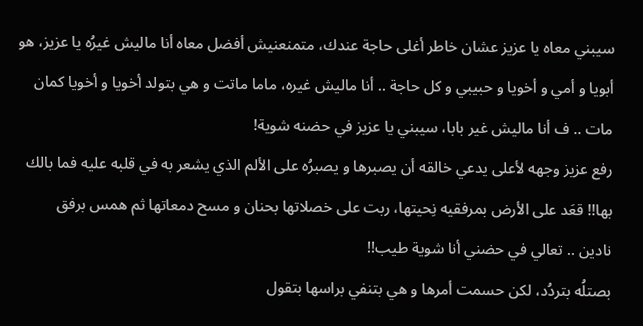سيبني معاه يا عزيز عشان خاطر أغلى حاجة عندك، متمنعنيش أفضل معاه أنا ماليش غيرُه يا عزيز، هو أبويا و أمي و أخويا و حبيبي و كل حاجة .. أنا ماليش غيره، ماما ماتت و هي بتولد أخويا و أخويا كمان مات .. ف أنا ماليش غير بابا، سيبني يا عزيز في حضنه شوية!
رفع عزيز وجهه لأعلى يدعي خالقه أن يصبرها و يصبرُه على الألم الذي يشعر به في قلبه عليه فما بالك بها!! قعَد على الأرض بمرفقيه نِحيتها، ربت على خصلاتها بحنان و مسح دمعاتها ثم همس برفق
نادين .. تعالي في حضني أنا شوية طيب!!
بصتلُه بتردُد، لكن حسمت أمرها و هي بتنفي براسها بتقول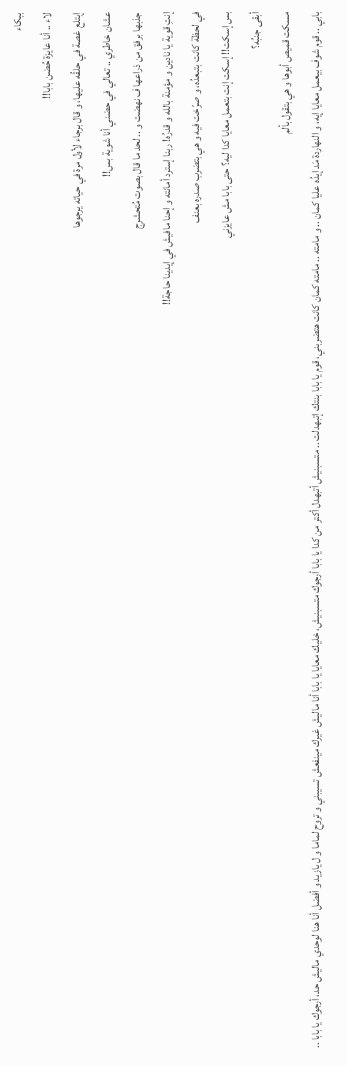ببكاء
لاء .. أنا عايزة حُضن بابا!!
إبتلع غصة في حلقُه عليها، و قال برجاء لأول مرة في حياته يرجوها
عشان خاطري .. تعالي في حضني أنا شوية بس!!
جذبها برفق من ذراعها ف نهضت و .. لحد ما قال بصوت مُتحشرج
إنتِ قوية يا نادين و مؤمنة بالله و قدرُه! ربنا إسترد أمانته و إحنا مافيش في إيدينا حاجة!!
في لحظة كانت بتبعدُه، و صرّخت فيه و هي بتضرب صدره بعنف
بس إسكت!! إسكت إنت بتعمل معايا كدا ليه؟ حتى بابا مش عايزني
أبقى جنبُه؟
مسكت قميص أبوها و هي بتقول بألم
بابي .. قوم شوف بيعمل معايا إيه، و النهاردة مَد إيدُه عليا كمان .. و مامته .. مامته كمان كانت هتضربني، قوم يا بابا بنتك إتبهدلت .. متسبنيش أتبهدل أكتر من كدا يا بابا أرجوك متسبنيش، خليك معايا يا بابا أنا ماليش غيرك مينفعش تسيبني و تروح لماما و ل يازيد و أفضل أنا هنا لوحدي ماليش حد، أرجوك يا بابا ..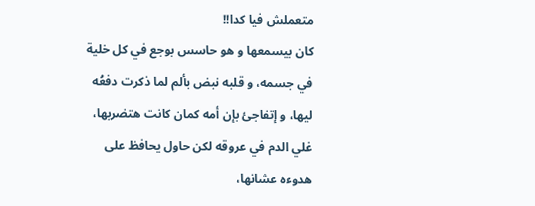متعملش فيا كدا!!
كان بيسمعها و هو حاسس بوجع في كل خلية في جسمه، و قلبه نبض بألم لما ذكرت دفعُه ليها، و إتفاجئ بإن أمه كمان كانت هتضربها، غلي الدم في عروقه لكن حاول يحافظ على هدوءه عشانها،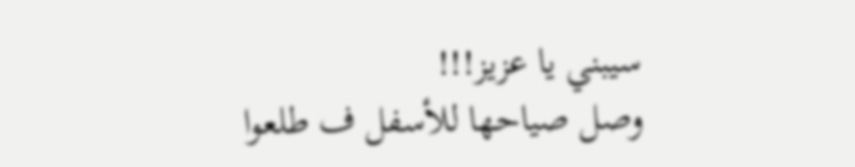سيبني يا عزيز!!!
وصل صياحها للأسفل ف طلعوا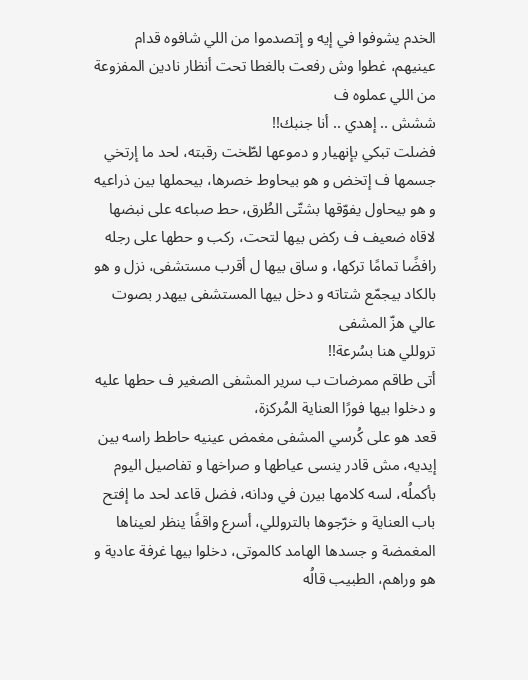الخدم يشوفوا في إيه و إتصدموا من اللي شافوه قدام عينيهم، غطوا وش رفعت بالغطا تحت أنظار نادين المفزوعة من اللي عملوه ف
ششش .. إهدي .. أنا جنبك!!
فضلت تبكي بإنهيار و دموعها لطّخت رقبته، لحد ما إرتخي جسمها ف إتخض و هو بيحاوط خصرها، بيحملها بين ذراعيه و هو بيحاول يفوّقها بشتّى الطُرق، حط صباعه على نبضها لاقاه ضعيف ف ركض بيها لتحت، ركب و حطها على رجله رافضًا تمامًا تركها، و ساق بيها ل أقرب مستشفى، نزل و هو بالكاد بيجمّع شتاته و دخل بيها المستشفى بيهدر بصوت عالي هزّ المشفى
تروللي هنا بسُرعة!!
أتى طاقم ممرضات ب سرير المشفى الصغير ف حطها عليه و دخلوا بيها فورًا العناية المُركزة،
قعد هو على كُرسي المشفى مغمض عينيه حاطط راسه بين إيديه، مش قادر ينسى عياطها و صراخها و تفاصيل اليوم بأكملُه، لسه كلامها بيرن في ودانه، فضل قاعد لحد ما إفتح باب العناية و خرّجوها بالتروللي، أسرع واقفًا ينظر لعيناها المغمضة و جسدها الهامد كالموتى، دخلوا بيها غرفة عادية و هو وراهم، الطبيب قالُه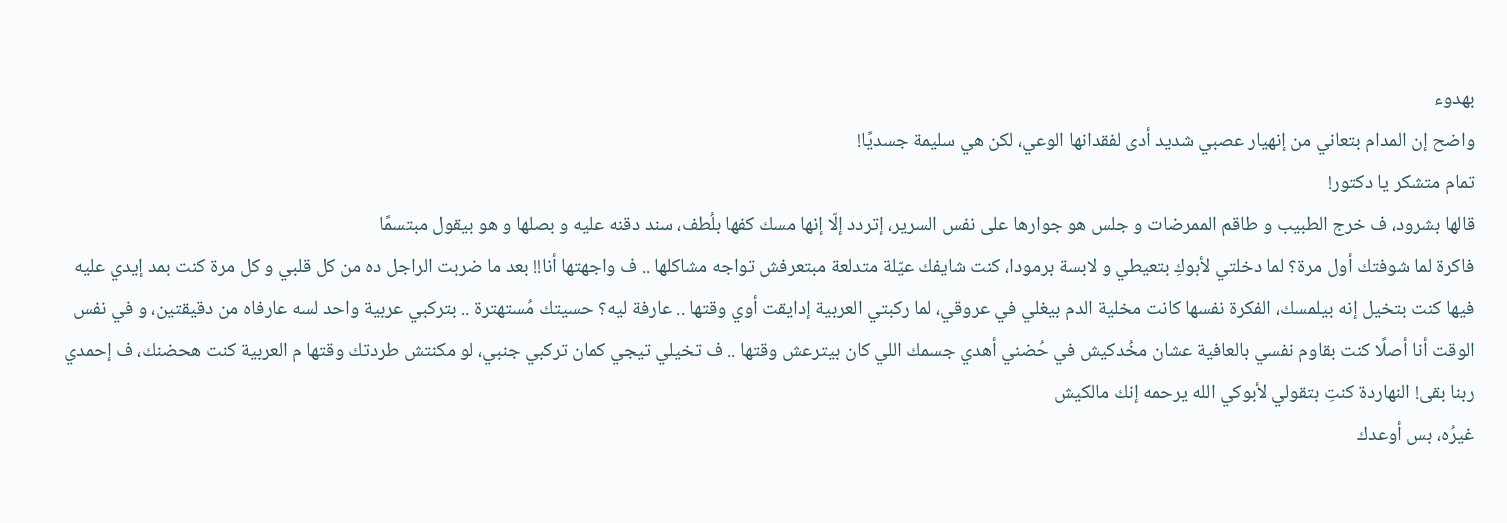بهدوء
واضح إن المدام بتعاني من إنهيار عصبي شديد أدى لفقدانها الوعي، لكن هي سليمة جسديًا!
تمام متشكر يا دكتور!
قالها بشرود، ف خرج الطبيب و طاقم الممرضات و جلس هو جوارها على نفس السرير، إتردد إلّا إنها مسك كفها بلُطف، سند دقنه عليه و بصلها و هو بيقول مبتسمًا
فاكرة لما شوفتك أول مرة؟ لما دخلتي لأبوكِ بتعيطي و لابسة برمودا، كنت شايفك عيّلة متدلعة مبتعرفش تواجه مشاكلها .. ف واجهتها أنا!! بعد ما ضربت الراجل ده من كل قلبي و كل مرة كنت بمد إيدي عليه فيها كنت بتخيل إنه بيلمسك، الفكرة نفسها كانت مخلية الدم بيغلي في عروقي، لما ركبتي العربية إدايقت أوي وقتها .. عارفة ليه؟ حسيتك مُستهترة .. بتركبي عربية واحد لسه عارفاه من دقيقتين، و في نفس الوقت أنا أصلًا كنت بقاوم نفسي بالعافية عشان مخُدكيش في حُضني أهدي جسمك اللي كان بيترعش وقتها .. ف تخيلي تيجي كمان تركبي جنبي، لو مكنتش طردتك وقتها م العربية كنت هحضنك، ف إحمدي ربنا بقى! النهاردة كنتِ بتقولي لأبوكي الله يرحمه إنك مالكيش
غيرُه، بس أوعدك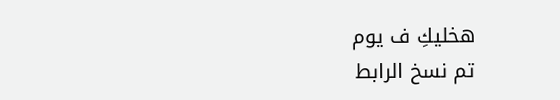هخليكِ ف يوم
تم نسخ الرابط